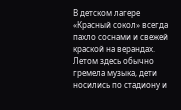В детском лагере «Красный сокол» всегда пахло соснами и свежей краской на верандах. Летом здесь обычно гремела музыка, дети носились по стадиону и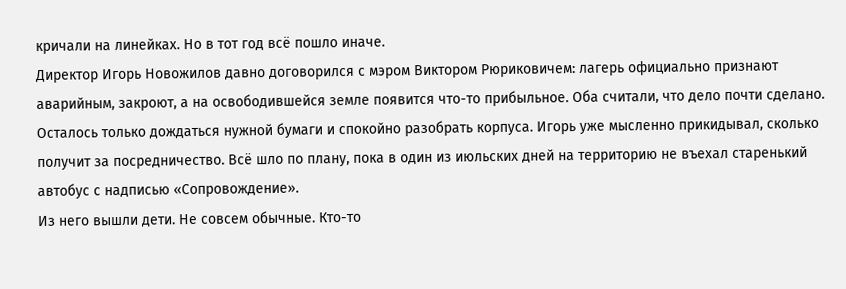кричали на линейках. Но в тот год всё пошло иначе.
Директор Игорь Новожилов давно договорился с мэром Виктором Рюриковичем: лагерь официально признают аварийным, закроют, а на освободившейся земле появится что-то прибыльное. Оба считали, что дело почти сделано. Осталось только дождаться нужной бумаги и спокойно разобрать корпуса. Игорь уже мысленно прикидывал, сколько получит за посредничество. Всё шло по плану, пока в один из июльских дней на территорию не въехал старенький автобус с надписью «Сопровождение».
Из него вышли дети. Не совсем обычные. Кто-то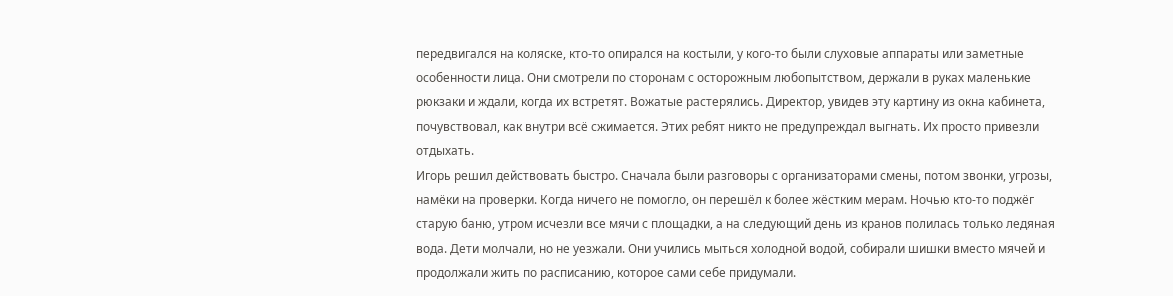передвигался на коляске, кто-то опирался на костыли, у кого-то были слуховые аппараты или заметные особенности лица. Они смотрели по сторонам с осторожным любопытством, держали в руках маленькие рюкзаки и ждали, когда их встретят. Вожатые растерялись. Директор, увидев эту картину из окна кабинета, почувствовал, как внутри всё сжимается. Этих ребят никто не предупреждал выгнать. Их просто привезли отдыхать.
Игорь решил действовать быстро. Сначала были разговоры с организаторами смены, потом звонки, угрозы, намёки на проверки. Когда ничего не помогло, он перешёл к более жёстким мерам. Ночью кто-то поджёг старую баню, утром исчезли все мячи с площадки, а на следующий день из кранов полилась только ледяная вода. Дети молчали, но не уезжали. Они учились мыться холодной водой, собирали шишки вместо мячей и продолжали жить по расписанию, которое сами себе придумали.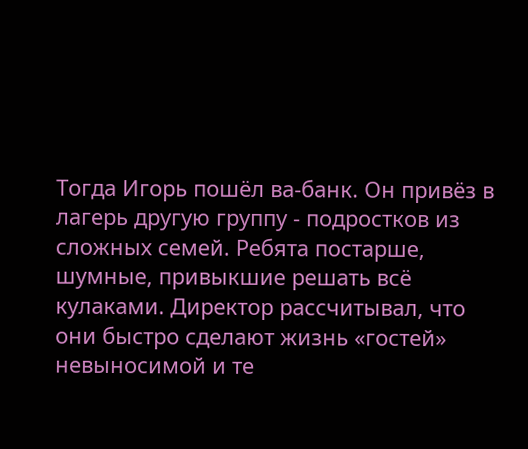Тогда Игорь пошёл ва-банк. Он привёз в лагерь другую группу - подростков из сложных семей. Ребята постарше, шумные, привыкшие решать всё кулаками. Директор рассчитывал, что они быстро сделают жизнь «гостей» невыносимой и те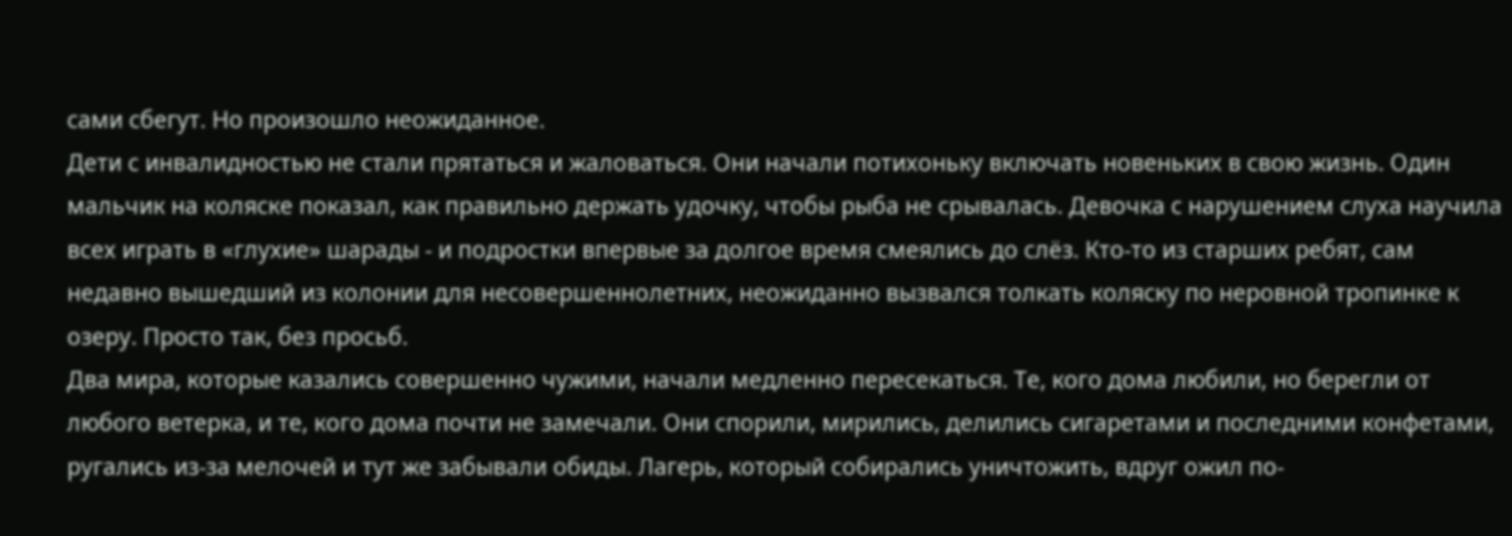сами сбегут. Но произошло неожиданное.
Дети с инвалидностью не стали прятаться и жаловаться. Они начали потихоньку включать новеньких в свою жизнь. Один мальчик на коляске показал, как правильно держать удочку, чтобы рыба не срывалась. Девочка с нарушением слуха научила всех играть в «глухие» шарады - и подростки впервые за долгое время смеялись до слёз. Кто-то из старших ребят, сам недавно вышедший из колонии для несовершеннолетних, неожиданно вызвался толкать коляску по неровной тропинке к озеру. Просто так, без просьб.
Два мира, которые казались совершенно чужими, начали медленно пересекаться. Те, кого дома любили, но берегли от любого ветерка, и те, кого дома почти не замечали. Они спорили, мирились, делились сигаретами и последними конфетами, ругались из-за мелочей и тут же забывали обиды. Лагерь, который собирались уничтожить, вдруг ожил по-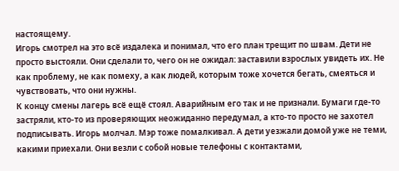настоящему.
Игорь смотрел на это всё издалека и понимал, что его план трещит по швам. Дети не просто выстояли. Они сделали то, чего он не ожидал: заставили взрослых увидеть их. Не как проблему, не как помеху, а как людей, которым тоже хочется бегать, смеяться и чувствовать, что они нужны.
К концу смены лагерь всё ещё стоял. Аварийным его так и не признали. Бумаги где-то застряли, кто-то из проверяющих неожиданно передумал, а кто-то просто не захотел подписывать. Игорь молчал. Мэр тоже помалкивал. А дети уезжали домой уже не теми, какими приехали. Они везли с собой новые телефоны с контактами,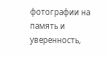фотографии на память и уверенность,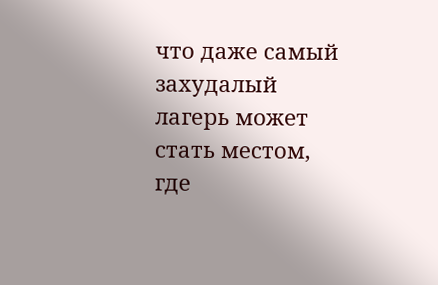что даже самый захудалый лагерь может стать местом, где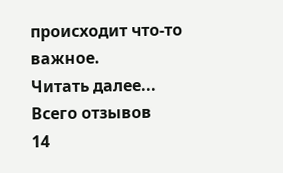происходит что-то важное.
Читать далее...
Всего отзывов
14